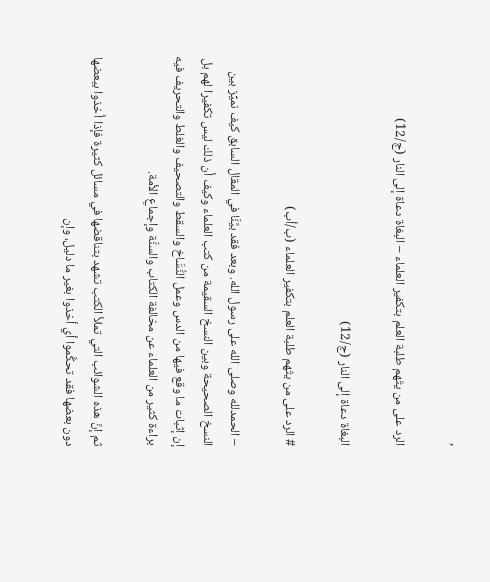,

الرد على من يتّهم طلبة العلم بتكفير العلماء – البغاة دعاة إلى النار (ج/12)

البغاة دعاة إلى النار (ج/12)

# الرد على من يتّهم طلبة العلم بتكفير العلماء (ب/أب)

– الحمدلله وصلى الله على رسول الله. وبعد فقد بيَّنَّا في المقال السابق كيف نميِّز بين النسخ الصحيحة وبين النسخ السقيمة من كتب العلماء وكيف أن ذلك ليس تكفيرا لهم بل إن إثبات ما وقع فيها من الدس وعمل النُّسَّاخ والسقط والتصحيف والغلط والتحريف فيه براءة كثير من العلماء عن مخالفة الكتاب والسنَّة وإجماعِ الأمة.

ثم إنَّ هذه الشوائب التي تملأ الكتب تشهد بتناقضها في مسائل كثيرة فإذا أخذوا ببعضها دون بعضها فقد تحكَّموا أي أخذوا بغير ما دليل، وإن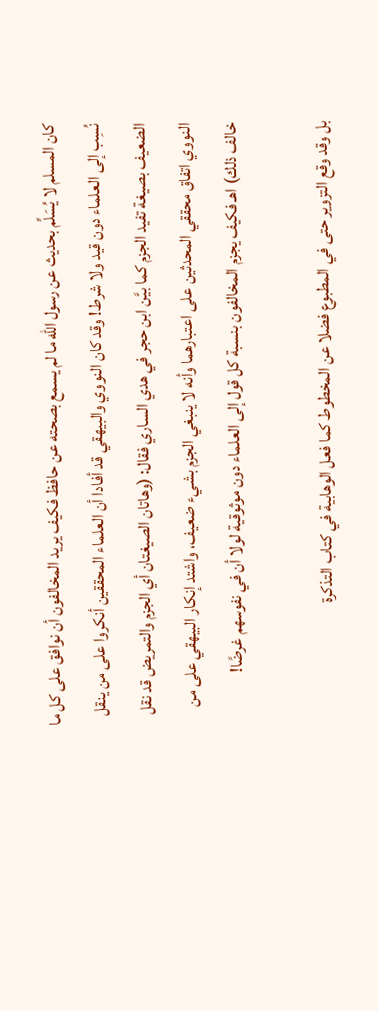كان المسلم لا يُسَلِّم بحديث عن رسول الله ما لم يسمع بصحته عن حافظ فكيف يريد المخالفون أن نوافق على كل ما نُسِب إلى العلماء دون قيد ولا شرط! وقد كان النووي والبيهقي قد أفادا أن العلماء المحققين أنكروا على من ينقل الضعيف بصيغة تفيد الجزم كما بيَّن ابن حجر في هدي الساري فقال: (وهاتان الصيغتان أي الجزم والتمريض قد نقل النووي اتفاق محققي المحدثين على اعتبارهما وأنه لا ينبغي الجزم بشيء ضعيف، واشتد إنكار البيهقي على من خالف ذلك) اهـ فكيف يجزم المخالفون بنسبة كل قول إلى العلماء دون موثوقية لولا أن في نفوسهم غرضًا!

بل وقد وقع التزوير حتى في المطبوع فضلا عن المخطوط كما فعل الوهابية في كتاب التذكرة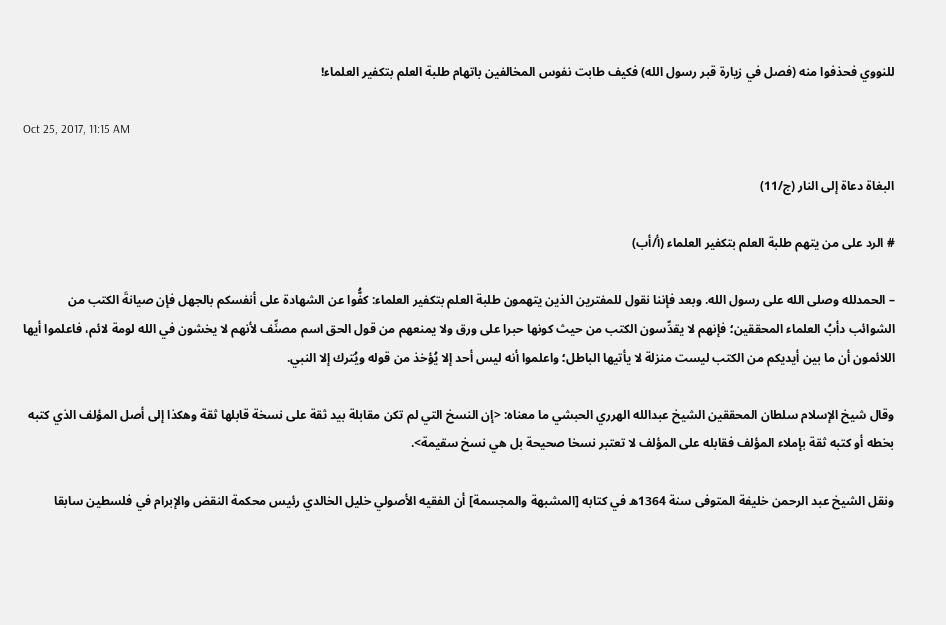للنووي فحذفوا منه (فصل في زيارة قبر رسول الله) فكيف طابت نفوس المخالفين باتهام طلبة العلم بتكفير العلماء!

Oct 25, 2017, 11:15 AM

البغاة دعاة إلى النار (ج/11)

# الرد على من يتهم طلبة العلم بتكفير العلماء (أ/أب)

– الحمدلله وصلى الله على رسول الله. وبعد فإننا نقول للمفترين الذين يتهمون طلبة العلم بتكفير العلماء: كفُّوا عن الشهادة على أنفسكم بالجهل فإن صيانةَ الكتب من الشوائب دأبُ العلماء المحققين؛ فإنهم لا يقدِّسون الكتب من حيث كونها حبرا على ورق ولا يمنعهم من قول الحق اسم مصنِّف لأنهم لا يخشون في الله لومة لائم، فاعلموا أيها اللائمون أن ما بين أيديكم من الكتب ليست منزلة لا يأتيها الباطل؛ واعلموا أنه ليس أحد إلا يُؤخذ من قوله ويُترك إلا النبي.

وقال شيخ الإسلام سلطان المحققين الشيخ عبدالله الهرري الحبشي ما معناه: <إن النسخ التي لم تكن مقابلة بيد ثقة على نسخة قابلها ثقة وهكذا إلى أصل المؤلف الذي كتبه بخطه أو كتبه ثقة بإملاء المؤلف فقابله على المؤلف لا تعتبر نسخا صحيحة بل هي نسخ سقيمة>.

ونقل الشيخ عبد الرحمن خليفة المتوفى سنة 1364ه في كتابه [المشبهة والمجسمة] أن الفقيه الأصولي خليل الخالدي رئيس محكمة النقض والإبرام في فلسطين سابقا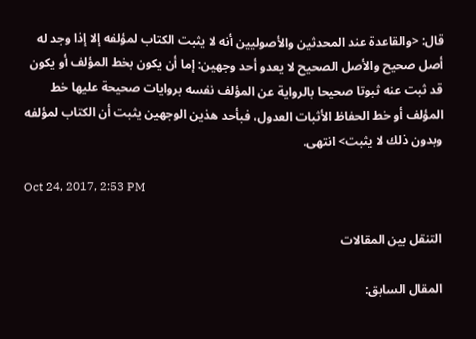قال: <والقاعدة عند المحدثين والأصوليين أنه لا يثبت الكتاب لمؤلفه إلا إذا وجد له أصل صحيح والأصل الصحيح لا يعدو أحد وجهين: إما أن يكون بخط المؤلف أو يكون قد ثبت عنه ثبوتا صحيحا بالرواية عن المؤلف نفسه بروايات صحيحة عليها خط المؤلف أو خط الحفاظ الأثبات العدول، فبأحد هذين الوجهين يثبت أن الكتاب لمؤلفه وبدون ذلك لا يثبت> انتهى.

Oct 24, 2017, 2:53 PM

التنقل بين المقالات

المقال السابق: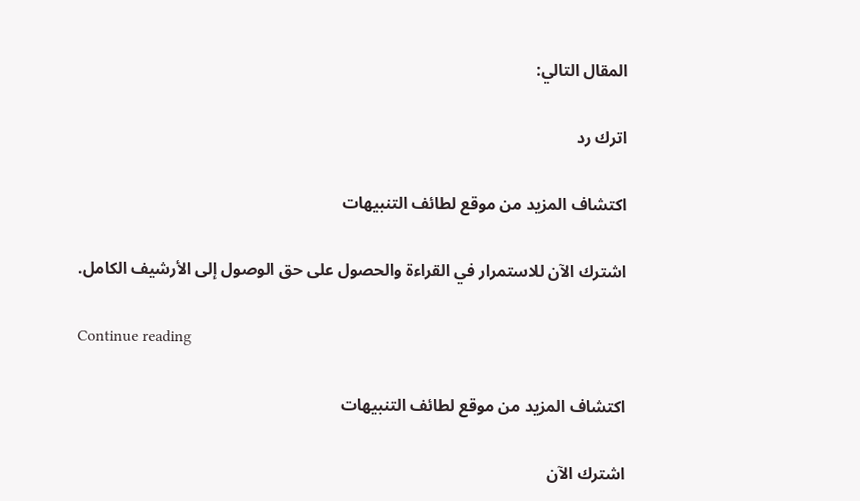المقال التالي:

اترك رد

اكتشاف المزيد من موقع لطائف التنبيهات

اشترك الآن للاستمرار في القراءة والحصول على حق الوصول إلى الأرشيف الكامل.

Continue reading

اكتشاف المزيد من موقع لطائف التنبيهات

اشترك الآن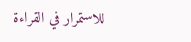للاستمرار في القراءة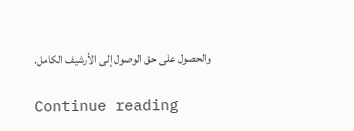والحصول على حق الوصول إلى الأرشيف الكامل.

Continue reading